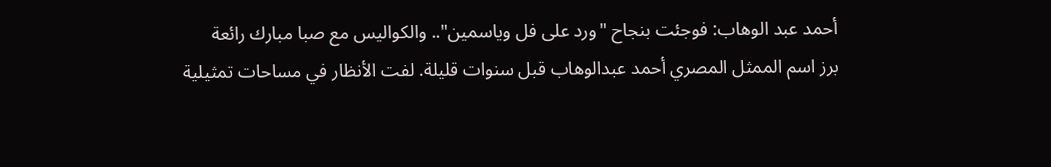أحمد عبد الوهاب: فوجئت بنجاح "ورد على فل وياسمين".. والكواليس مع صبا مبارك رائعة
برز اسم الممثل المصري أحمد عبدالوهاب قبل سنوات قليلة. لفت الأنظار في مساحات تمثيلية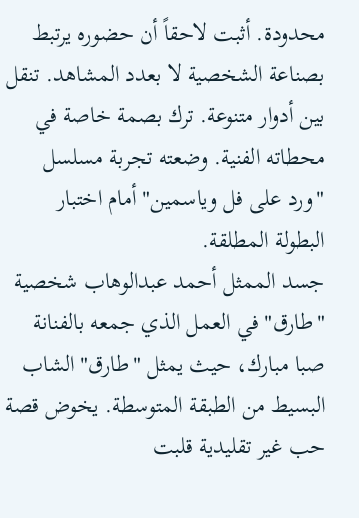محدودة. أثبت لاحقاً أن حضوره يرتبط بصناعة الشخصية لا بعدد المشاهد. تنقل بين أدوار متنوعة. ترك بصمة خاصة في محطاته الفنية. وضعته تجربة مسلسل "ورد على فل وياسمين" أمام اختبار البطولة المطلقة.
جسد الممثل أحمد عبدالوهاب شخصية "طارق" في العمل الذي جمعه بالفنانة صبا مبارك، حيث يمثل "طارق" الشاب البسيط من الطبقة المتوسطة. يخوض قصة حب غير تقليدية قلبت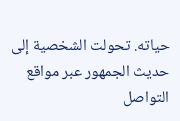حياته. تحولت الشخصية إلى حديث الجمهور عبر مواقع التواصل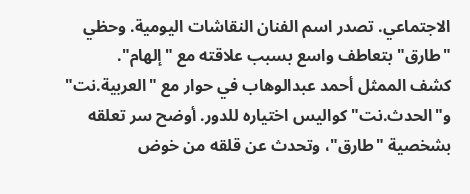الاجتماعي. تصدر اسم الفنان النقاشات اليومية. وحظي "طارق" بتعاطف واسع بسبب علاقته مع "إلهام".
كشف الممثل أحمد عبدالوهاب في حوار مع "العربية.نت" و"الحدث.نت" كواليس اختياره للدور. أوضح سر تعلقه بشخصية "طارق"، وتحدث عن قلقه من خوض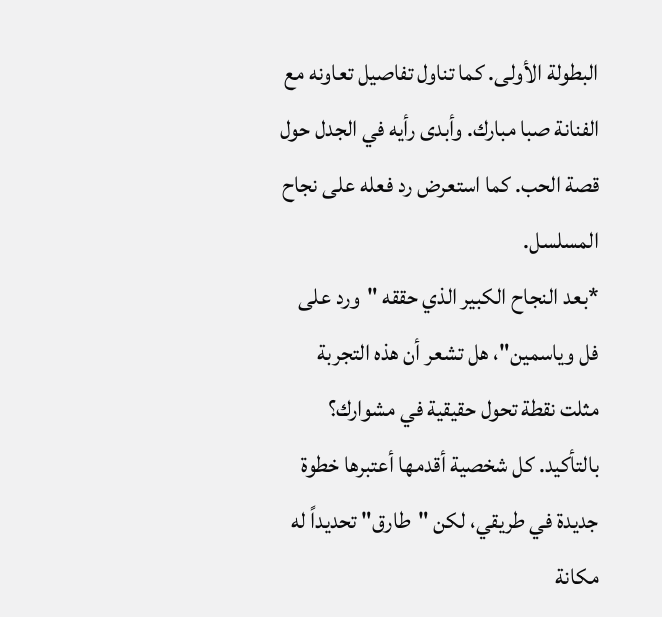البطولة الأولى. كما تناول تفاصيل تعاونه مع الفنانة صبا مبارك. وأبدى رأيه في الجدل حول قصة الحب. كما استعرض رد فعله على نجاح المسلسل.
*بعد النجاح الكبير الذي حققه "ورد على فل وياسمين"، هل تشعر أن هذه التجربة مثلت نقطة تحول حقيقية في مشوارك؟
بالتأكيد. كل شخصية أقدمها أعتبرها خطوة جديدة في طريقي، لكن "طارق" تحديداً له مكانة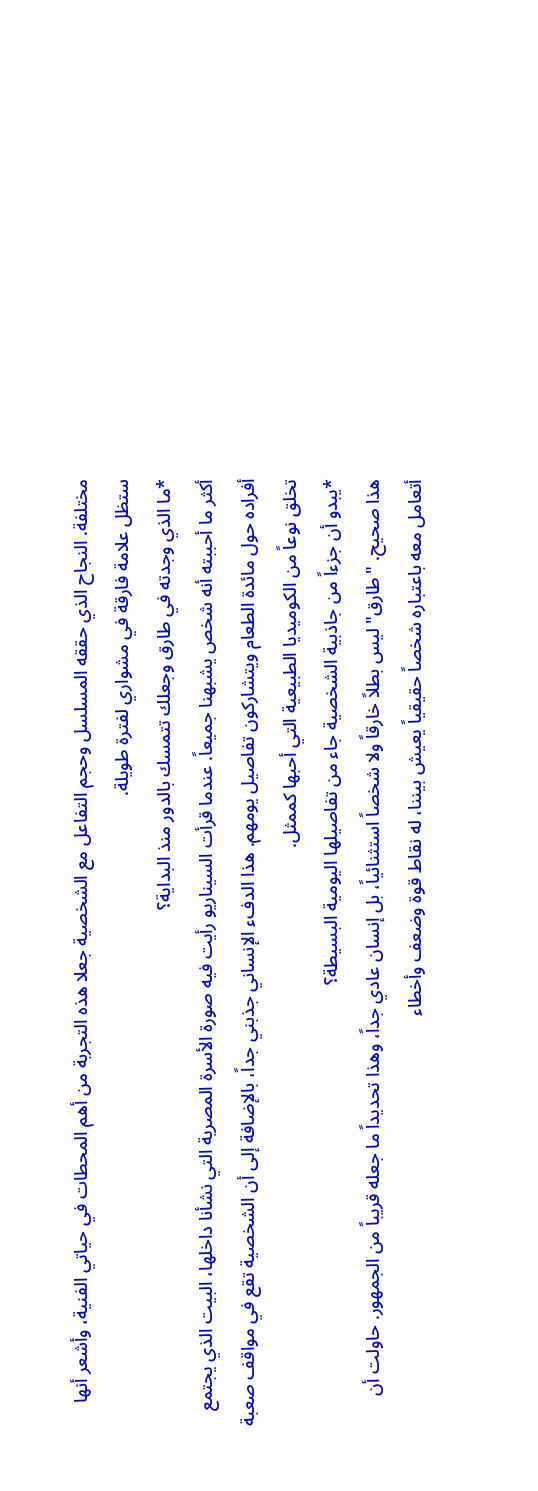مختلفة. النجاح الذي حققه المسلسل وحجم التفاعل مع الشخصية جعلا هذه التجربة من أهم المحطات في حياتي الفنية، وأشعر أنها ستظل علامة فارقة في مشواري لفترة طويلة.
*ما الذي وجدته في طارق وجعلك تتمسك بالدور منذ البداية؟
أكثر ما أحببته أنه شخص يشبهنا جميعاً. عندما قرأت السيناريو رأيت فيه صورة الأسرة المصرية التي نشأنا داخلها، البيت الذي يجتمع أفراده حول مائدة الطعام ويتشاركون تفاصيل يومهم. هذا الدفء الإنساني جذبني جداً، بالإضافة إلى أن الشخصية تقع في مواقف صعبة تخلق نوعاً من الكوميديا الطبيعية التي أحبها كممثل.
*يبدو أن جزءاً من جاذبية الشخصية جاء من تفاصيلها اليومية البسيطة؟
هذا صحيح. "طارق" ليس بطلاً خارقاً ولا شخصاً استثنائياً، بل إنسان عادي جداً، وهذا تحديداً ما جعله قريباً من الجمهور. حاولت أن أتعامل معه باعتباره شخصاً حقيقياً يعيش بيننا، له نقاط قوة وضعف وأخطاء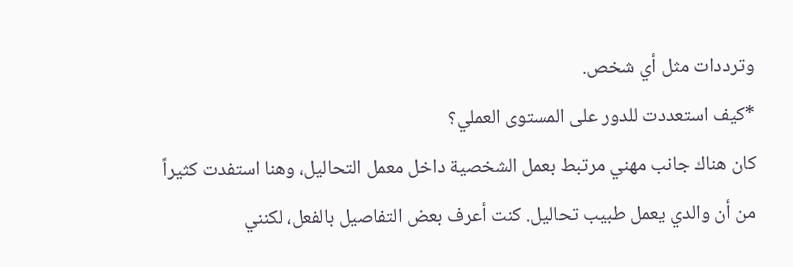وترددات مثل أي شخص.
*كيف استعددت للدور على المستوى العملي؟
كان هناك جانب مهني مرتبط بعمل الشخصية داخل معمل التحاليل، وهنا استفدت كثيراً من أن والدي يعمل طبيب تحاليل. كنت أعرف بعض التفاصيل بالفعل، لكنني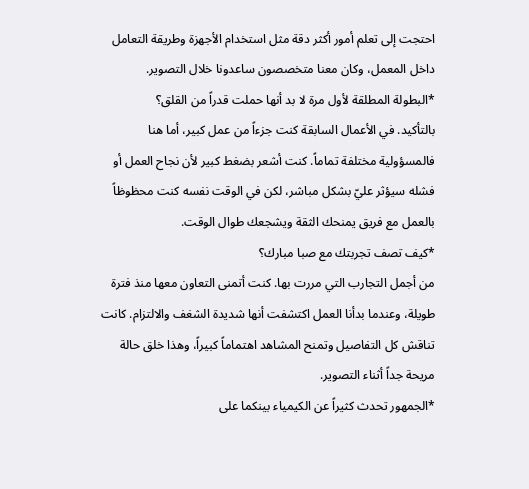احتجت إلى تعلم أمور أكثر دقة مثل استخدام الأجهزة وطريقة التعامل داخل المعمل، وكان معنا متخصصون ساعدونا خلال التصوير.
*البطولة المطلقة لأول مرة لا بد أنها حملت قدراً من القلق؟
بالتأكيد. في الأعمال السابقة كنت جزءاً من عمل كبير، أما هنا فالمسؤولية مختلفة تماماً. كنت أشعر بضغط كبير لأن نجاح العمل أو فشله سيؤثر عليّ بشكل مباشر، لكن في الوقت نفسه كنت محظوظاً بالعمل مع فريق يمنحك الثقة ويشجعك طوال الوقت.
*كيف تصف تجربتك مع صبا مبارك؟
من أجمل التجارب التي مررت بها. كنت أتمنى التعاون معها منذ فترة طويلة، وعندما بدأنا العمل اكتشفت أنها شديدة الشغف والالتزام. كانت تناقش كل التفاصيل وتمنح المشاهد اهتماماً كبيراً، وهذا خلق حالة مريحة جداً أثناء التصوير.
*الجمهور تحدث كثيراً عن الكيمياء بينكما على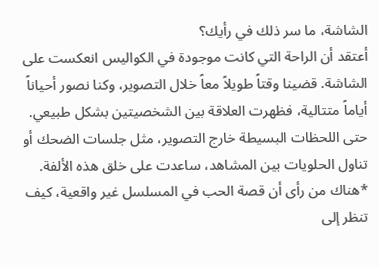الشاشة، ما سر ذلك في رأيك؟
أعتقد أن الراحة التي كانت موجودة في الكواليس انعكست على الشاشة. قضينا وقتاً طويلاً معاً خلال التصوير، وكنا نصور أحياناً أياماً متتالية، فظهرت العلاقة بين الشخصيتين بشكل طبيعي. حتى اللحظات البسيطة خارج التصوير، مثل جلسات الضحك أو تناول الحلويات بين المشاهد، ساعدت على خلق هذه الألفة.
*هناك من رأى أن قصة الحب في المسلسل غير واقعية، كيف تنظر إلى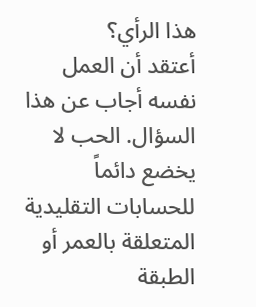هذا الرأي؟
أعتقد أن العمل نفسه أجاب عن هذا السؤال. الحب لا يخضع دائماً للحسابات التقليدية المتعلقة بالعمر أو الطبقة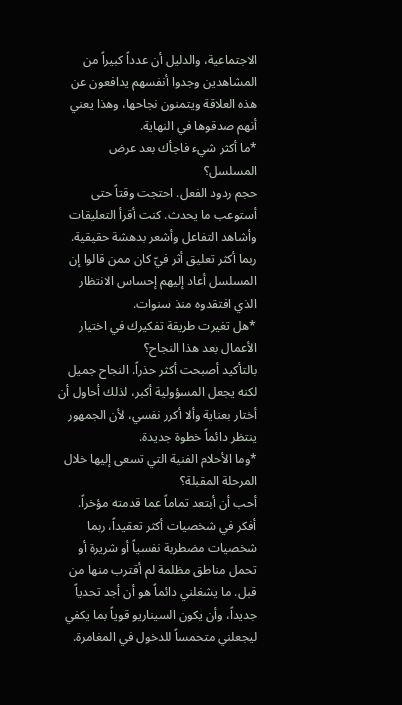الاجتماعية، والدليل أن عدداً كبيراً من المشاهدين وجدوا أنفسهم يدافعون عن هذه العلاقة ويتمنون نجاحها، وهذا يعني أنهم صدقوها في النهاية.
*ما أكثر شيء فاجأك بعد عرض المسلسل؟
حجم ردود الفعل. احتجت وقتاً حتى أستوعب ما يحدث. كنت أقرأ التعليقات وأشاهد التفاعل وأشعر بدهشة حقيقية. ربما أكثر تعليق أثر فيّ كان ممن قالوا إن المسلسل أعاد إليهم إحساس الانتظار الذي افتقدوه منذ سنوات.
*هل تغيرت طريقة تفكيرك في اختيار الأعمال بعد هذا النجاح؟
بالتأكيد أصبحت أكثر حذراً. النجاح جميل لكنه يجعل المسؤولية أكبر، لذلك أحاول أن أختار بعناية وألا أكرر نفسي، لأن الجمهور ينتظر دائماً خطوة جديدة.
*وما الأحلام الفنية التي تسعى إليها خلال المرحلة المقبلة؟
أحب أن أبتعد تماماً عما قدمته مؤخراً. أفكر في شخصيات أكثر تعقيداً، ربما شخصيات مضطربة نفسياً أو شريرة أو تحمل مناطق مظلمة لم أقترب منها من قبل. ما يشغلني دائماً هو أن أجد تحدياً جديداً، وأن يكون السيناريو قوياً بما يكفي ليجعلني متحمساً للدخول في المغامرة.